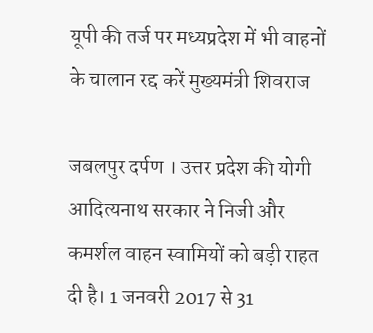यूपी की तर्ज पर मध्यप्रदेश में भी वाहनों के चालान रद्द करें मुख्यमंत्री शिवराज

जबलपुर दर्पण । उत्तर प्रदेश की योगी आदित्यनाथ सरकार ने निजी और कमर्शल वाहन स्वामियों को बड़ी राहत दी है। 1 जनवरी 2017 से 31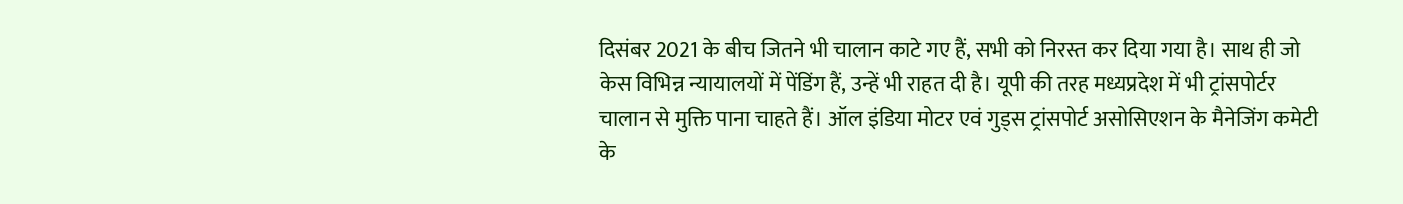दिसंबर 2021 के बीच जितने भी चालान काटे गए हैं, सभी को निरस्त कर दिया गया है। साथ ही जो केस विभिन्न न्यायालयों में पेंडिंग हैं, उन्हें भी राहत दी है। यूपी की तरह मध्यप्रदेश में भी ट्रांसपोर्टर चालान से मुक्ति पाना चाहते हैं। ऑल इंडिया मोटर एवं गुड्स ट्रांसपोर्ट असोसिएशन के मैनेजिंग कमेटी के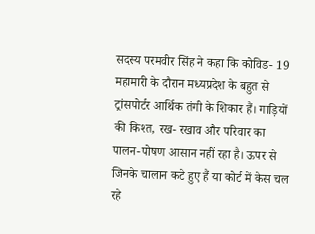सदस्य परमवीर सिंह ने कहा कि कोविड- 19 महामारी के दौरान मध्यप्रदेश के बहुत से ट्रांसपोर्टर आर्थिक तंगी के शिकार हैं। गाड़ियों की किश्त, रख- रखाव और परिवार का पालन-पोषण आसान नहीं रहा है। ऊपर से जिनके चालान कटे हुए हैं या कोर्ट में केस चल रहे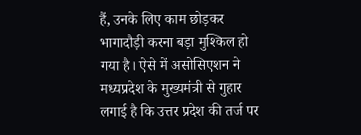हैं, उनके लिए काम छोड़कर भागादौड़ी करना बड़ा मुश्किल हो गया है। ऐसे में असोसिएशन ने मध्यप्रदेश के मुख्यमंत्री से गुहार लगाई है कि उत्तर प्रदेश की तर्ज पर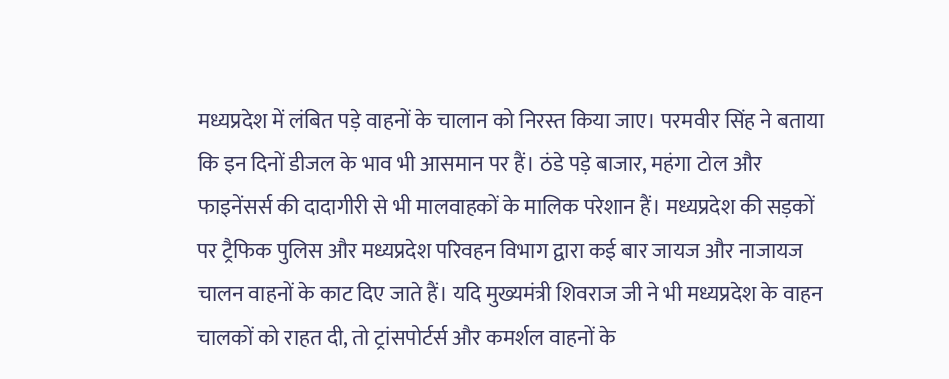मध्यप्रदेश में लंबित पड़े वाहनों के चालान को निरस्त किया जाए। परमवीर सिंह ने बताया कि इन दिनों डीजल के भाव भी आसमान पर हैं। ठंडे पड़े बाजार, महंगा टोल और फाइनेंसर्स की दादागीरी से भी मालवाहकों के मालिक परेशान हैं। मध्यप्रदेश की सड़कों पर ट्रैफिक पुलिस और मध्यप्रदेश परिवहन विभाग द्वारा कई बार जायज और नाजायज चालन वाहनों के काट दिए जाते हैं। यदि मुख्यमंत्री शिवराज जी ने भी मध्यप्रदेश के वाहन चालकों को राहत दी, तो ट्रांसपोर्टर्स और कमर्शल वाहनों के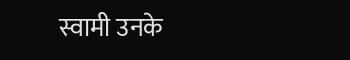स्वामी उनके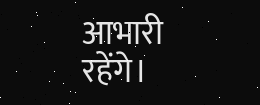आभारी रहेंगे।